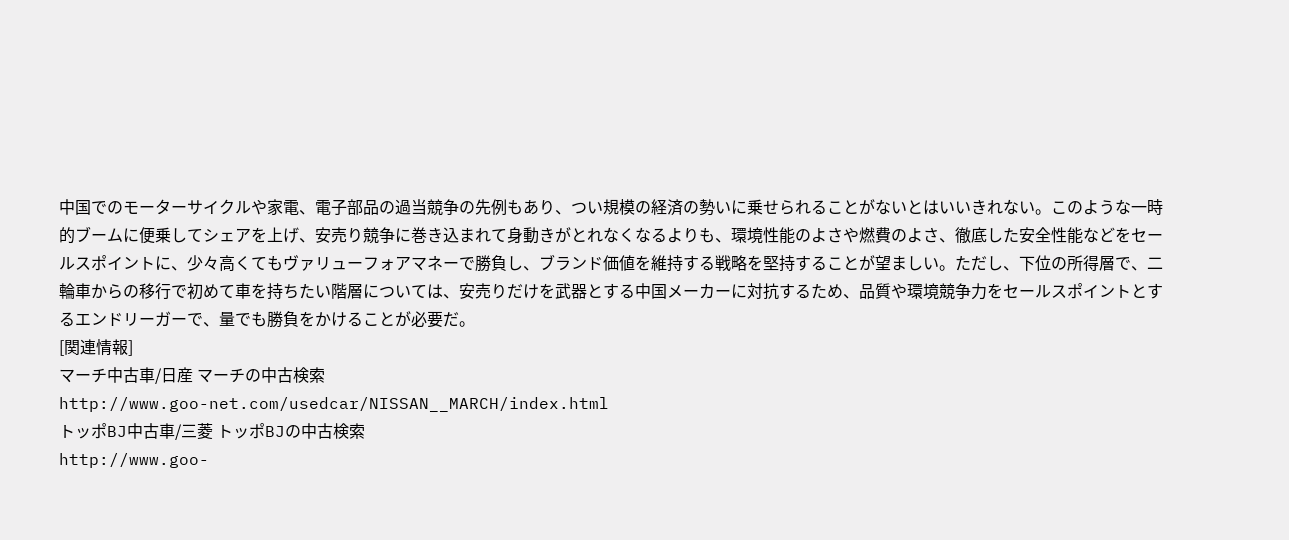中国でのモーターサイクルや家電、電子部品の過当競争の先例もあり、つい規模の経済の勢いに乗せられることがないとはいいきれない。このような一時的ブームに便乗してシェアを上げ、安売り競争に巻き込まれて身動きがとれなくなるよりも、環境性能のよさや燃費のよさ、徹底した安全性能などをセールスポイントに、少々高くてもヴァリューフォアマネーで勝負し、ブランド価値を維持する戦略を堅持することが望ましい。ただし、下位の所得層で、二輪車からの移行で初めて車を持ちたい階層については、安売りだけを武器とする中国メーカーに対抗するため、品質や環境競争力をセールスポイントとするエンドリーガーで、量でも勝負をかけることが必要だ。
[関連情報]
マーチ中古車/日産 マーチの中古検索
http://www.goo-net.com/usedcar/NISSAN__MARCH/index.html
トッポBJ中古車/三菱 トッポBJの中古検索
http://www.goo-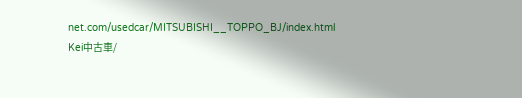net.com/usedcar/MITSUBISHI__TOPPO_BJ/index.html
Kei中古車/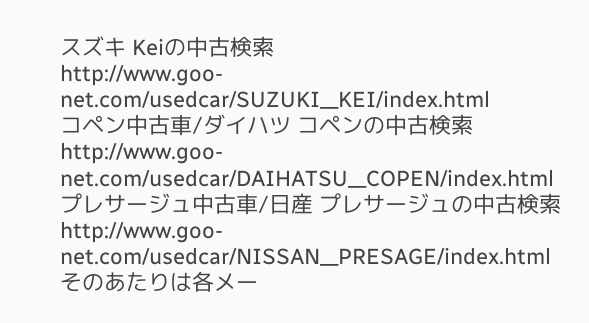スズキ Keiの中古検索
http://www.goo-net.com/usedcar/SUZUKI__KEI/index.html
コペン中古車/ダイハツ コペンの中古検索
http://www.goo-net.com/usedcar/DAIHATSU__COPEN/index.html
プレサージュ中古車/日産 プレサージュの中古検索
http://www.goo-net.com/usedcar/NISSAN__PRESAGE/index.html
そのあたりは各メー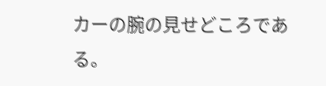カーの腕の見せどころである。